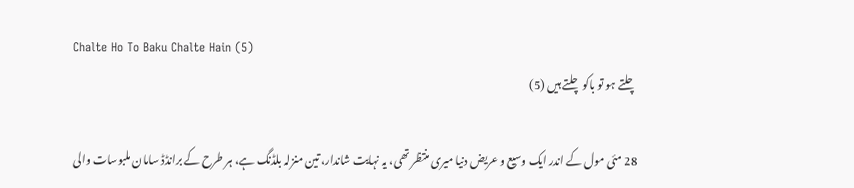Chalte Ho To Baku Chalte Hain (5)
چلتے ہو تو باکو چلتے ہیں (5)

28 مئی مول کے اندر ایک وسیع و عریض دنیا میری منتظر تھی، یہ نہایت شاندار، تین منزلہ بلڈنگ ہے، ہر طرح کے برانڈڈ سامان ملبوسات والی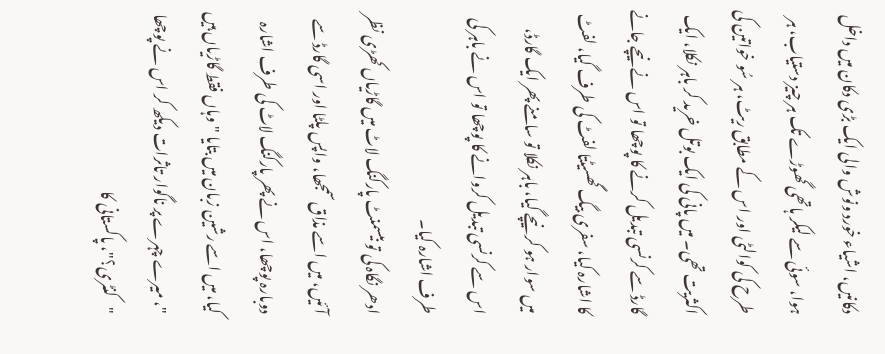دکانیں، اشیاء خورد ونوش والی ایک بڑی دکان میں داخل ہوا، سوئی سے لیکر ہاتھی گھوڑے تک ہر چیز دستیاب، ہر طرح کی کوالٹی اور اس کے مطابق ریٹ، ہر سُو خواتین کی اکثریت تھی۔ میں پانی کی ایک بوتل خرید کر باہر نکلا، ایک گارڈ سے کرنسی تبدیل کرنے کا پوچھا تو اس نے نیچے جانے کا اشارہ کیا، سفری بیگ گھسیٹتا لفٹ کی طرف گیا، لفٹ میں سوار ہو کر نیچے گیا، باہر نکلا تو سامنے پھر ایک گارڈ، اس سے کرنسی تبدیل کروانے کا پوچھا تو اس نے باہر کی طرف اشارہ کیا۔
ادھر نگاہ کی تو بیسمنٹ پارکنگ لاٹ میں گاڑیاں کھڑی نظر آ ئیں، میں اسے مذاق سمجھا، واپس پلٹا اور اسی گارڈ سے دوبارہ پوچھا، اس نے پھر پارکنگ لاٹ کی طرف اشارہ کیا، میں اسے رشین زبان میں بتایا "وہاں فقط گاڑیاں ہیں "، میرے چہرے پر ناگوار تاثرات دیکھ کر اس نے پوچھا "کنٹری؟"، پاکستانی کا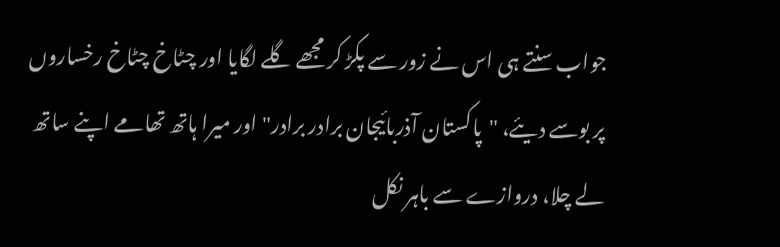جواب سنتے ہی اس نے زور سے پکڑ کر مجھے گلے لگایا اور چٹاخ چٹاخ رخساروں پر بوسے دیئے، "پاکستان آذربائیجان برادر برادر" اور میرا ہاتھ تھامے اپنے ساتھ لے چلا، دروازے سے باہر نکل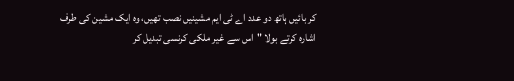کر بائیں ہاتھ دو عدد اے ٹی ایم مشینیں نصب تھیں، وہ ایک مشین کی طرف اشارہ کرتے بولا "اس سے غیر ملکی کرنسی تبدیل کر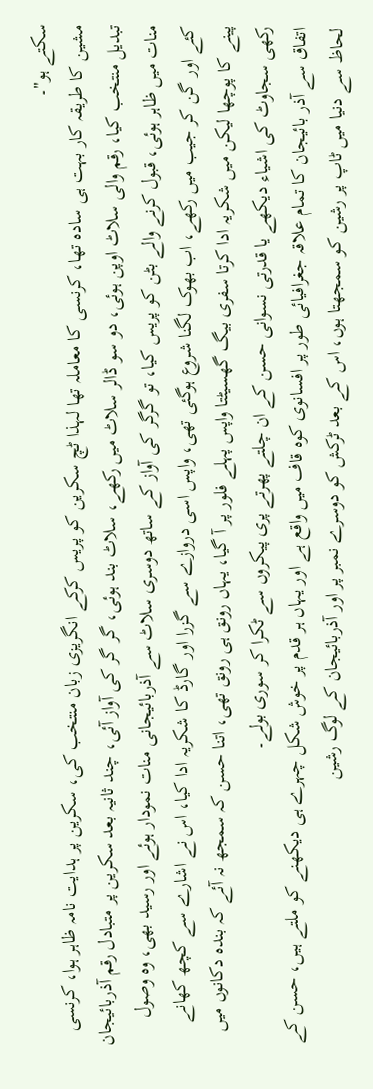سکتے ہو"۔
مشین کا طریقہ کار بہت ہی سادہ تھا، کرنسی کا معاملہ تھا لہذا ٹچ سکرین کو پریس کرکے انگریزی زبان منتخب کی، سکرین پر ہدایت نامہ ظاہر ہوا، کرنسی تبدیل منتخب کیا، رقم والی سلاٹ اوپن ہوئی، دو سو ڈالر سلاٹ میں رکھے، سلاٹ بند ہوئی، گر گر کی آواز آئی، چند ثانیہ بعد سکرین پر متبادل رقم آذربائیجان منات میں ظاہر ہوئی، قبول کرنے والے بٹن کو پریس کیا، تو گرگر کی آواز کے ساتھ دوسری سلاٹ سے آذربائیجانی منات نمودار ہوئے اور رسید بھی، وہ وصول کئے اور گن کر جیب میں رکھے، اب بھوک لگنا شروع ہوگئی تھی، واپس اسی دروازے سے گزرا اور گارڈ کا شکریہ ادا کیا، اس نے اشارے سے کچھ کھانے پینے کا پوچھا لیکن میں شکریہ ادا کرتا سفری بیگ گھسیٹتا واپس پہلے فلور پر آ گیا، یہاں رونق ہی رونق تھی، اتنا حسن کہ سمجھ نہ آئے کہ بندہ دکانوں میں رکھی سجاوٹ کی اشیاء دیکھے یا قدرتی نسوانی حسن کے ان چلتے پھرتے پری پیکروں سے ٹکرا کر سوری بولے۔
اتفاق سے آذر بائیجان کا تمام علاقہ جغرافیائی طور پر افسانوی کوہ قاف میں واقع ہے اور یہاں ہر قدم پر خوش شکل چہرے ہی دیکھنے کو ملتے ہیں، حسن کے لحاظ سے دنیا میں ٹاپ پر رشین کو سمجھتا ہوں، اس کے بعد ٹرکش کو دوسرے نمبر پر اور آذربائیجان کے لوگ رشین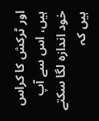اور ٹرکش کا کراس ہیں، اس سے آپ خود اندازہ لگا سکتے ہیں کہ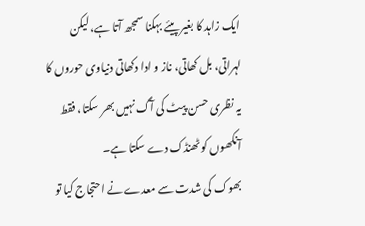ایک زاہد کا بغیر پیئے بہکنا سمجھ آتا ہے، لیکن لہراتی، بل کھاتی، ناز و ادا دکھاتی دنیاوی حوروں کا یہ نظری حسن پیٹ کی آگ نہیں بھر سکتا، فقط آنکھوں کو ٹھنڈک دے سکتا ہے۔
بھوک کی شدت سے معدے نے احتجاج کیا تو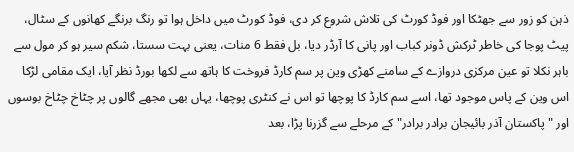ذہن کو زور سے جھٹکا اور فوڈ کورٹ کی تلاش شروع کر دی، فوڈ کورٹ میں داخل ہوا تو رنگ برنگے کھانوں کے سٹال، پیٹ پوجا کی خاطر ٹرکش ڈونر کباب اور پانی کا آرڈر دیا، بل فقط 6 منات، یعنی بہت سستا، شکم سیر ہو کر مول سے باہر نکلا تو عین مرکزی دروازے کے سامنے کھڑی وین پر سم کارڈ فروخت کا ہاتھ سے لکھا بورڈ نظر آیا، ایک مقامی لڑکا اس وین کے پاس موجود تھا، اسے سم کارڈ کا پوچھا تو اس نے کنٹری پوچھا، یہاں بھی مجھے گالوں پر چٹاخ چٹاخ بوسوں اور "پاکستان آذر بائیجان برادر برادر" کے مرحلے سے گزرنا پڑا، بعد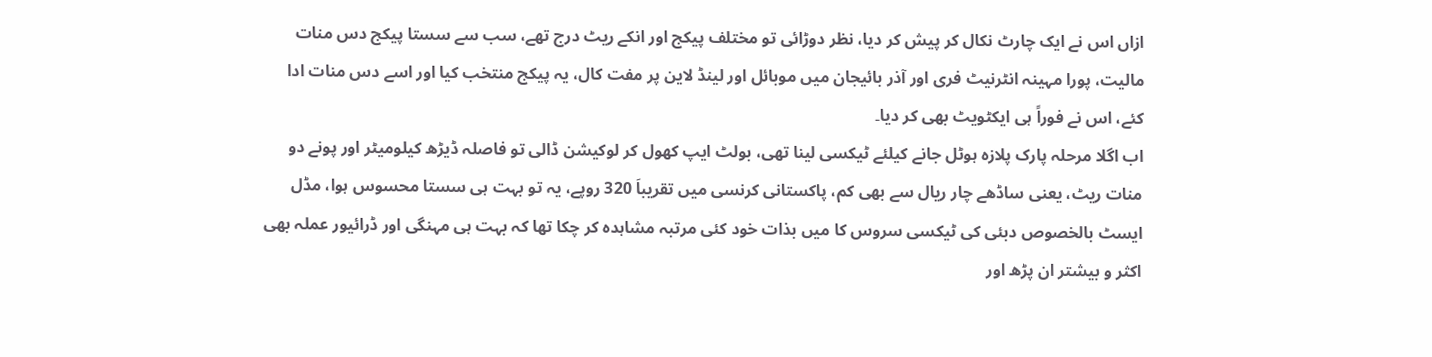ازاں اس نے ایک چارٹ نکال کر پیش کر دیا، نظر دوڑائی تو مختلف پیکج اور انکے ریٹ درج تھے، سب سے سستا پیکج دس منات مالیت، پورا مہینہ انٹرنیٹ فری اور آذر بائیجان میں موبائل اور لینڈ لاین پر مفت کال، یہ پیکج منتخب کیا اور اسے دس منات ادا کئے، اس نے فوراً ہی ایکٹویٹ بھی کر دیا۔
اب اگلا مرحلہ پارک پلازہ ہوٹل جانے کیلئے ٹیکسی لینا تھی، بولٹ ایپ کھول کر لوکیشن ڈالی تو فاصلہ ڈیڑھ کیلومیٹر اور پونے دو منات ریٹ، یعنی ساڈھے چار ریال سے بھی کم، پاکستانی کرنسی میں تقریباَ 320 روپے، یہ تو بہت ہی سستا محسوس ہوا، مڈل ایسٹ بالخصوص دبئی کی ٹیکسی سروس کا میں بذات خود کئی مرتبہ مشاہدہ کر چکا تھا کہ بہت ہی مہنگی اور ڈرائیور عملہ بھی اکثر و بیشتر ان پڑھ اور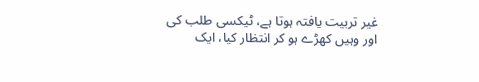غیر تربیت یافتہ ہوتا ہے، ٹیکسی طلب کی اور وہیں کھڑے ہو کر انتظار کیا، ایک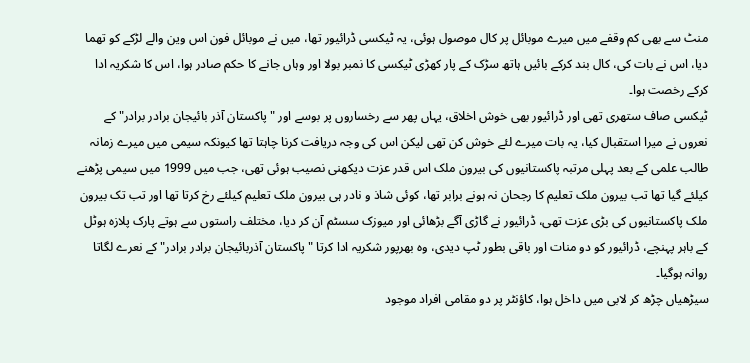منٹ سے بھی کم وقفے میں میرے موبائل پر کال موصول ہوئی، یہ ٹیکسی ڈرائیور تھا، میں نے موبائل فون اس وین والے لڑکے کو تھما دیا، اس نے بات کی، کال بند کرکے بائیں ہاتھ سڑک کے پار کھڑی ٹیکسی کا نمبر بولا اور وہاں جانے کا حکم صادر ہوا، اس کا شکریہ ادا کرکے رخصت ہوا۔
ٹیکسی صاف ستھری تھی اور ڈرائیور بھی خوش اخلاق، یہاں پھر سے رخساروں پر بوسے اور "پاکستان آذر بائیجان برادر برادر" کے نعروں نے میرا استقبال کیا، یہ بات میرے لئے خوش کن تھی لیکن اس کی وجہ دریافت کرنا چاہتا تھا کیونکہ سیمی میں میرے زمانہ طالب علمی کے بعد پہلی مرتبہ پاکستانیوں کی بیرون ملک اس قدر عزت دیکھنی نصیب ہوئی تھی، جب میں 1999 میں سیمی پڑھنے کیلئے گیا تھا تب بیرون ملک تعلیم کا رجحان نہ ہونے برابر تھا، کوئی شاذ و نادر ہی بیرون ملک تعلیم کیلئے رخ کرتا تھا اور تب تک بیرون ملک پاکستانیوں کی بڑی عزت تھی، ڈرائیور نے گاڑی آگے بڑھائی اور میوزک سسٹم آن کر دیا، مختلف راستوں سے ہوتے پارک پلازہ ہوٹل کے باہر پہنچے، ڈرائیور کو دو منات اور باقی بطور ٹپ دیدی، وہ بھرپور شکریہ ادا کرتا "پاکستان آذربائیجان برادر برادر" کے نعرے لگاتا روانہ ہوگیا۔
سیڑھیاں چڑھ کر لابی میں داخل ہوا، کاؤنٹر پر دو مقامی افراد موجود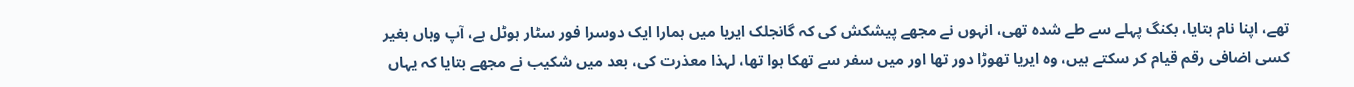تھے، اپنا نام بتایا، بکنگ پہلے سے طے شدہ تھی، انہوں نے مجھے پیشکش کی کہ گانجلک ایریا میں ہمارا ایک دوسرا فور سٹار ہوٹل ہے، آپ وہاں بغیر کسی اضافی رقم قیام کر سکتے ہیں، وہ ایریا تھوڑا دور تھا اور میں سفر سے تھکا ہوا تھا، لہذا معذرت کی، بعد میں شکیب نے مجھے بتایا کہ یہاں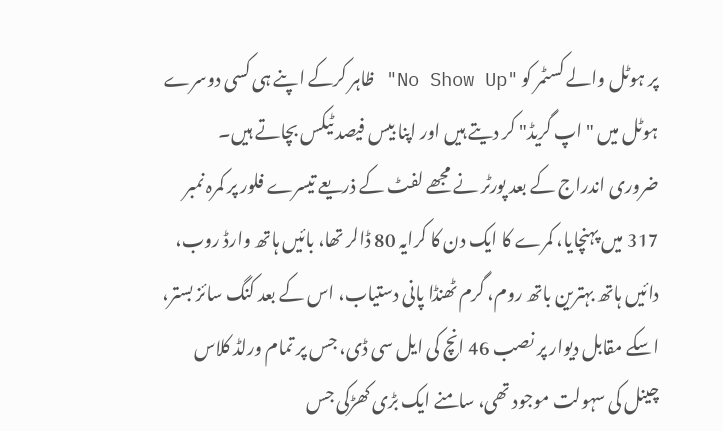پر ہوٹل والے کسٹمر کو "No Show Up" ظاہر کرکے اپنے ہی کسی دوسرے ہوٹل میں "اپ گریڈ" کر دیتے ہیں اور اپنا بیس فیصد ٹیکس بچاتے ہیں۔
ضروری اندراج کے بعد پورٹر نے مجھے لفٹ کے ذریعے تیسرے فلور پر کمرہ نمبر 317 میں پہنچایا، کمرے کا ایک دن کا کرایہ 80 ڈالر تھا، بائیں ہاتھ وارڈ روب، دائیں ہاتھ بہترین باتھ روم، گرم ٹھنڈا پانی دستیاب، اس کے بعد کنگ سائز بستر، اسکے مقابل دیوار پر نصب 46 انچ کی ایل سی ڈی، جس پر تمام ورلڈ کلاس چینل کی سہولت موجود تھی، سامنے ایک بڑی کھڑکی جس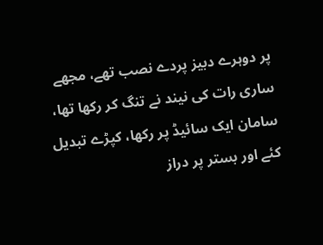پر دوہرے دبیز پردے نصب تھے، مجھے ساری رات کی نیند نے تنگ کر رکھا تھا، سامان ایک سائیڈ پر رکھا، کپڑے تبدیل کئے اور بستر پر دراز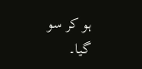ہو کر سو گیا۔